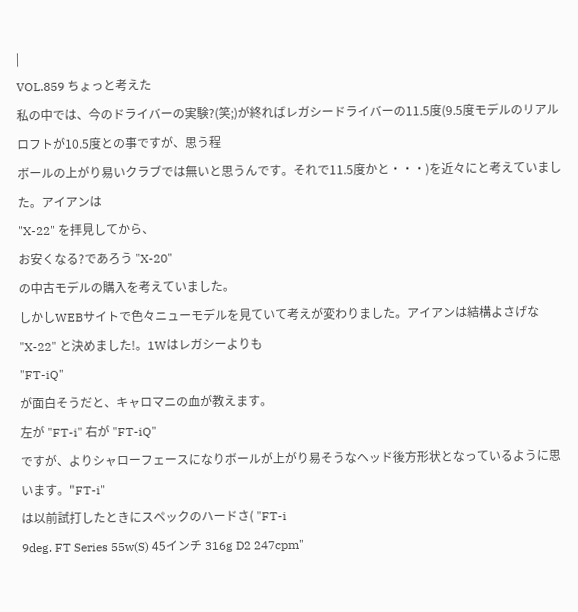|
VOL.859 ちょっと考えた
私の中では、今のドライバーの実験?(笑;)が終ればレガシードライバーの11.5度(9.5度モデルのリアルロフトが10.5度との事ですが、思う程
ボールの上がり易いクラブでは無いと思うんです。それで11.5度かと・・・)を近々にと考えていました。アイアンは
"X-22" を拝見してから、
お安くなる?であろう "X-20"
の中古モデルの購入を考えていました。
しかしWEBサイトで色々ニューモデルを見ていて考えが変わりました。アイアンは結構よさげな
"X-22" と決めました!。1Wはレガシーよりも
"FT-iQ"
が面白そうだと、キャロマニの血が教えます。
左が "FT-i" 右が "FT-iQ"
ですが、よりシャローフェースになりボールが上がり易そうなヘッド後方形状となっているように思います。"FT-i"
は以前試打したときにスペックのハードさ( "FT-i
9deg. FT Series 55w(S) 45インチ 316g D2 247cpm"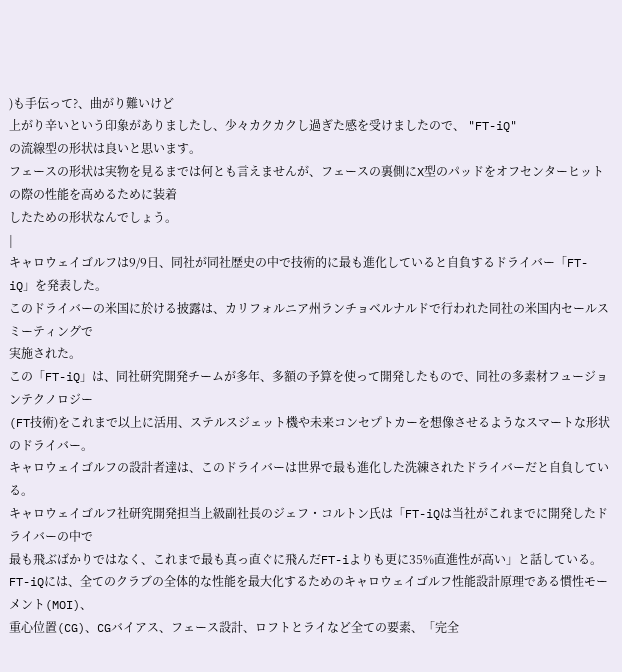)も手伝って?、曲がり難いけど
上がり辛いという印象がありましたし、少々カクカクし過ぎた感を受けましたので、 "FT-iQ"
の流線型の形状は良いと思います。
フェースの形状は実物を見るまでは何とも言えませんが、フェースの裏側にX型のパッドをオフセンターヒットの際の性能を高めるために装着
したための形状なんでしょう。
|
キャロウェイゴルフは9/9日、同社が同社歴史の中で技術的に最も進化していると自負するドライバー「FT-iQ」を発表した。
このドライバーの米国に於ける披露は、カリフォルニア州ランチョベルナルドで行われた同社の米国内セールスミーティングで
実施された。
この「FT-iQ」は、同社研究開発チームが多年、多額の予算を使って開発したもので、同社の多素材フュージョンテクノロジー
(FT技術)をこれまで以上に活用、ステルスジェット機や未来コンセプトカーを想像させるようなスマートな形状のドライバー。
キャロウェイゴルフの設計者達は、このドライバーは世界で最も進化した洗練されたドライバーだと自負している。
キャロウェイゴルフ社研究開発担当上級副社長のジェフ・コルトン氏は「FT-iQは当社がこれまでに開発したドライバーの中で
最も飛ぶばかりではなく、これまで最も真っ直ぐに飛んだFT-iよりも更に35%直進性が高い」と話している。
FT-iQには、全てのクラブの全体的な性能を最大化するためのキャロウェイゴルフ性能設計原理である慣性モーメント(MOI)、
重心位置(CG)、CGバイアス、フェース設計、ロフトとライなど全ての要素、「完全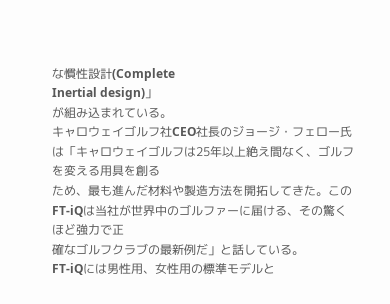な慣性設計(Complete
Inertial design)」
が組み込まれている。
キャロウェイゴルフ社CEO社長のジョージ・フェロー氏は「キャロウェイゴルフは25年以上絶え間なく、ゴルフを変える用具を創る
ため、最も進んだ材料や製造方法を開拓してきた。このFT-iQは当社が世界中のゴルファーに届ける、その驚くほど強力で正
確なゴルフクラブの最新例だ」と話している。
FT-iQには男性用、女性用の標準モデルと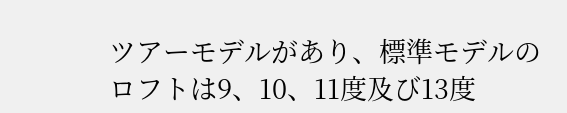ツアーモデルがあり、標準モデルのロフトは9、10、11度及び13度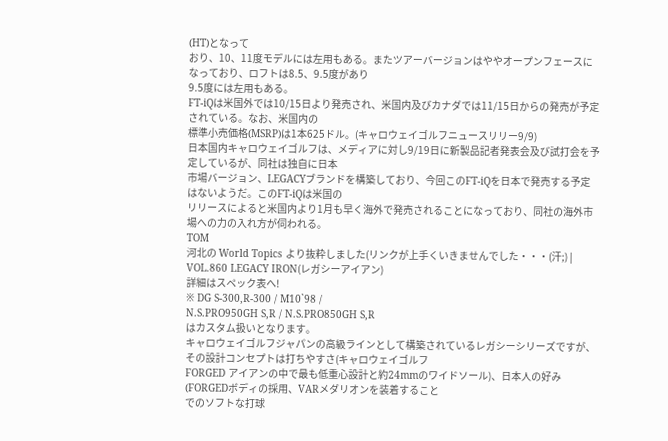(HT)となって
おり、10、11度モデルには左用もある。またツアーバージョンはややオープンフェースになっており、ロフトは8.5、9.5度があり
9.5度には左用もある。
FT-iQは米国外では10/15日より発売され、米国内及びカナダでは11/15日からの発売が予定されている。なお、米国内の
標準小売価格(MSRP)は1本625ドル。(キャロウェイゴルフニュースリリー9/9)
日本国内キャロウェイゴルフは、メディアに対し9/19日に新製品記者発表会及び試打会を予定しているが、同社は独自に日本
市場バージョン、LEGACYブランドを構築しており、今回このFT-iQを日本で発売する予定はないようだ。このFT-iQは米国の
リリースによると米国内より1月も早く海外で発売されることになっており、同社の海外市場への力の入れ方が伺われる。
TOM
河北の World Topics より抜粋しました(リンクが上手くいきませんでした・・・(汗;) |
VOL.860 LEGACY IRON(レガシーアイアン)
詳細はスペック表へ!
※ DG S-300,R-300 / M10`98 /
N.S.PRO950GH S,R / N.S.PRO850GH S,R
はカスタム扱いとなります。
キャロウェイゴルフジャパンの高級ラインとして構築されているレガシーシリーズですが、その設計コンセプトは打ちやすさ(キャロウェイゴルフ
FORGED アイアンの中で最も低重心設計と約24mmのワイドソール)、日本人の好み(FORGEDボディの採用、VARメダリオンを装着すること
でのソフトな打球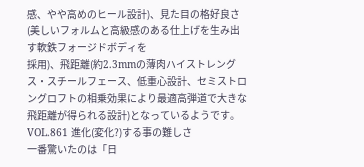感、やや高めのヒール設計)、見た目の格好良さ(美しいフォルムと高級感のある仕上げを生み出す軟鉄フォージドボディを
採用)、飛距離(約2.3mmの薄肉ハイストレングス・スチールフェース、低重心設計、セミストロングロフトの相乗効果により最適高弾道で大きな
飛距離が得られる設計)となっているようです。
VOL.861 進化(変化?)する事の難しさ
一番驚いたのは「日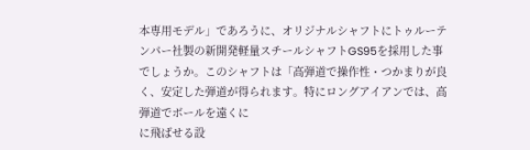本専用モデル」であろうに、オリジナルシャフトにトゥルーテンパー社製の新開発軽量スチールシャフトGS95を採用した事
でしょうか。このシャフトは「高弾道で操作性・つかまりが良く、安定した弾道が得られます。特にロングアイアンでは、高弾道でボールを遠くに
に飛ばせる設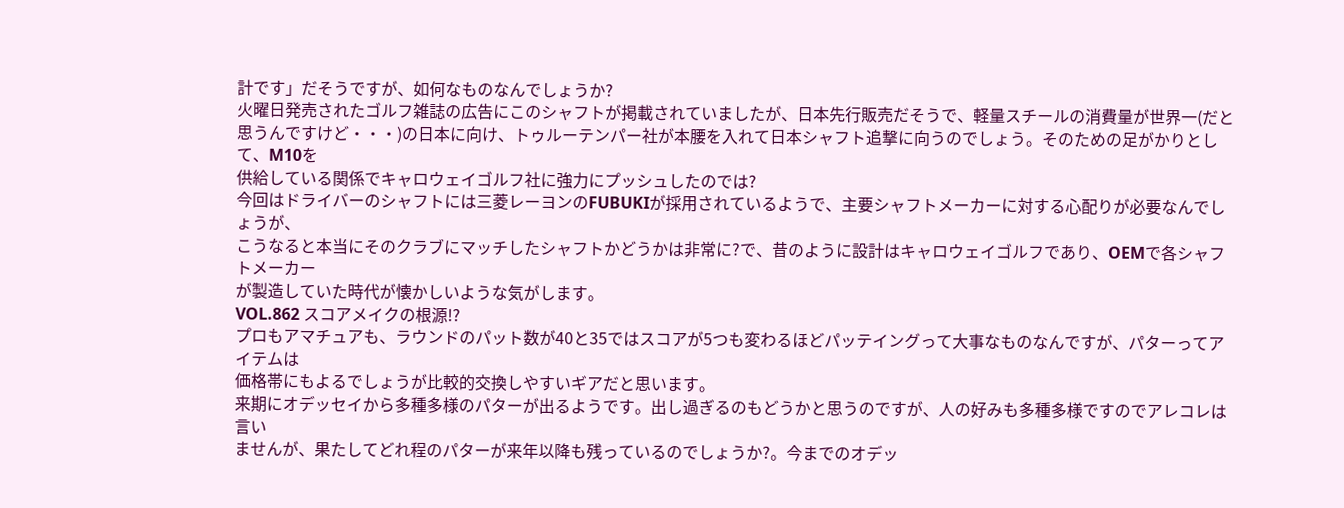計です」だそうですが、如何なものなんでしょうか?
火曜日発売されたゴルフ雑誌の広告にこのシャフトが掲載されていましたが、日本先行販売だそうで、軽量スチールの消費量が世界一(だと
思うんですけど・・・)の日本に向け、トゥルーテンパー社が本腰を入れて日本シャフト追撃に向うのでしょう。そのための足がかりとして、M10を
供給している関係でキャロウェイゴルフ社に強力にプッシュしたのでは?
今回はドライバーのシャフトには三菱レーヨンのFUBUKIが採用されているようで、主要シャフトメーカーに対する心配りが必要なんでしょうが、
こうなると本当にそのクラブにマッチしたシャフトかどうかは非常に?で、昔のように設計はキャロウェイゴルフであり、OEMで各シャフトメーカー
が製造していた時代が懐かしいような気がします。
VOL.862 スコアメイクの根源!?
プロもアマチュアも、ラウンドのパット数が40と35ではスコアが5つも変わるほどパッテイングって大事なものなんですが、パターってアイテムは
価格帯にもよるでしょうが比較的交換しやすいギアだと思います。
来期にオデッセイから多種多様のパターが出るようです。出し過ぎるのもどうかと思うのですが、人の好みも多種多様ですのでアレコレは言い
ませんが、果たしてどれ程のパターが来年以降も残っているのでしょうか?。今までのオデッ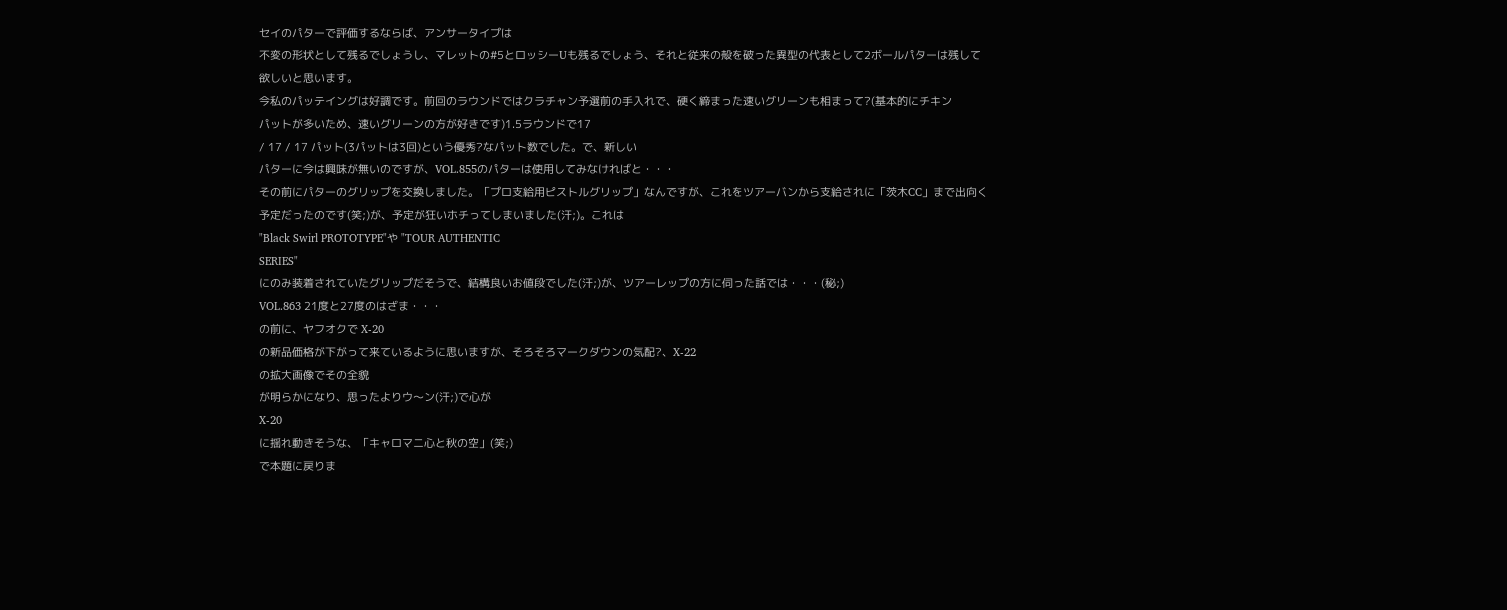セイのパターで評価するならば、アンサータイプは
不変の形状として残るでしょうし、マレットの#5とロッシーUも残るでしょう、それと従来の殻を破った異型の代表として2ボールパターは残して
欲しいと思います。
今私のパッテイングは好調です。前回のラウンドではクラチャン予選前の手入れで、硬く締まった速いグリーンも相まって?(基本的にチキン
パットが多いため、速いグリーンの方が好きです)1.5ラウンドで17
/ 17 / 17 パット(3パットは3回)という優秀?なパット数でした。で、新しい
パターに今は興味が無いのですが、VOL.855のパターは使用してみなければと・・・
その前にパターのグリップを交換しました。「プロ支給用ピストルグリップ」なんですが、これをツアーバンから支給されに「茨木CC」まで出向く
予定だったのです(笑;)が、予定が狂いホチってしまいました(汗;)。これは
"Black Swirl PROTOTYPE"や "TOUR AUTHENTIC
SERIES"
にのみ装着されていたグリップだそうで、結構良いお値段でした(汗;)が、ツアーレップの方に伺った話では・・・(秘;)
VOL.863 21度と27度のはざま・・・
の前に、ヤフオクで X-20
の新品価格が下がって来ているように思いますが、そろそろマークダウンの気配?、X-22
の拡大画像でその全貌
が明らかになり、思ったよりウ〜ン(汗;)で心が
X-20
に揺れ動きそうな、「キャロマニ心と秋の空」(笑;)
で本題に戻りま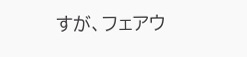すが、フェアウ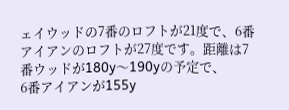ェイウッドの7番のロフトが21度で、6番アイアンのロフトが27度です。距離は7番ウッドが180y〜190yの予定で、
6番アイアンが155y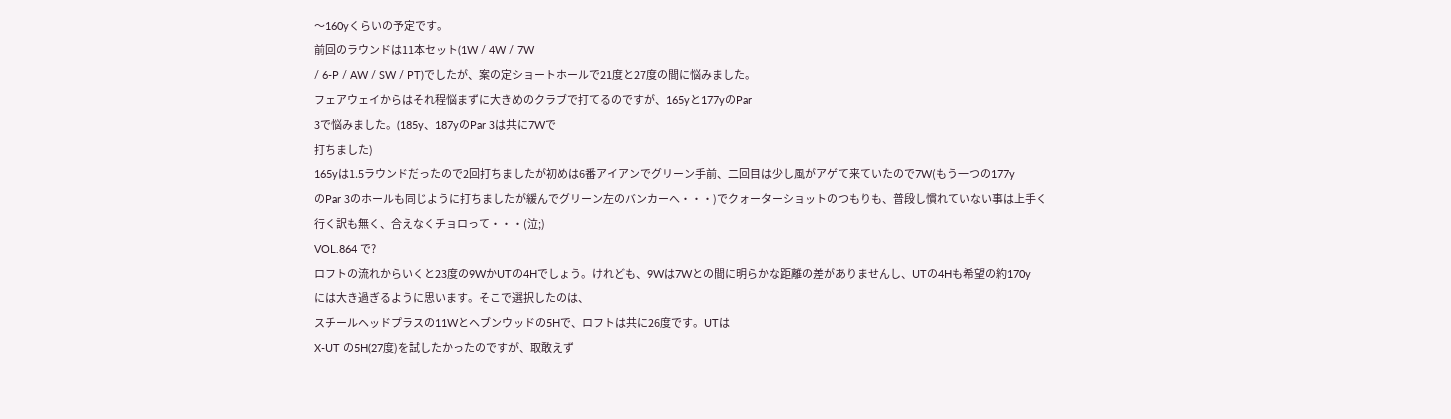〜160yくらいの予定です。
前回のラウンドは11本セット(1W / 4W / 7W
/ 6-P / AW / SW / PT)でしたが、案の定ショートホールで21度と27度の間に悩みました。
フェアウェイからはそれ程悩まずに大きめのクラブで打てるのですが、165yと177yのPar
3で悩みました。(185y、187yのPar 3は共に7Wで
打ちました)
165yは1.5ラウンドだったので2回打ちましたが初めは6番アイアンでグリーン手前、二回目は少し風がアゲて来ていたので7W(もう一つの177y
のPar 3のホールも同じように打ちましたが緩んでグリーン左のバンカーへ・・・)でクォーターショットのつもりも、普段し慣れていない事は上手く
行く訳も無く、合えなくチョロって・・・(泣;)
VOL.864 で?
ロフトの流れからいくと23度の9WかUTの4Hでしょう。けれども、9Wは7Wとの間に明らかな距離の差がありませんし、UTの4Hも希望の約170y
には大き過ぎるように思います。そこで選択したのは、
スチールヘッドプラスの11Wとヘブンウッドの5Hで、ロフトは共に26度です。UTは
X-UT の5H(27度)を試したかったのですが、取敢えず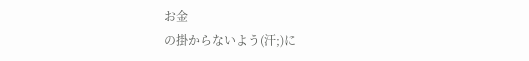お金
の掛からないよう(汗;)に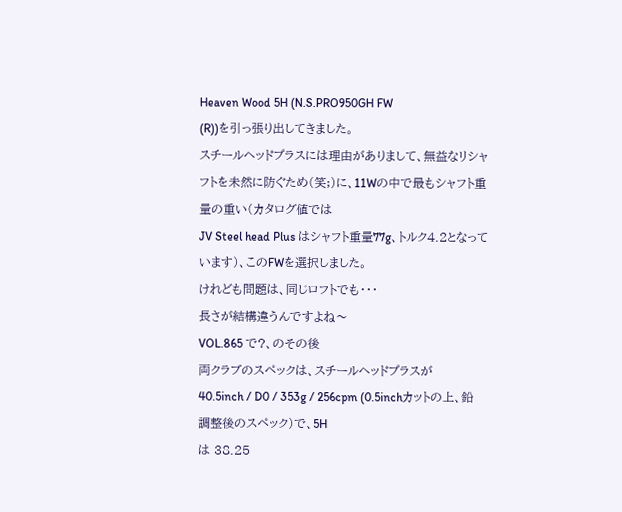Heaven Wood 5H (N.S.PRO950GH FW
(R))を引っ張り出してきました。
スチールヘッドプラスには理由がありまして、無益なリシャフトを未然に防ぐため(笑;)に、11Wの中で最もシャフト重量の重い(カタログ値では
JV Steel head Plus はシャフト重量77g、トルク4.2となっています)、このFWを選択しました。
けれども問題は、同じロフトでも・・・
長さが結構違うんですよね〜
VOL.865 で?、のその後
両クラブのスペックは、スチールヘッドプラスが
40.5inch / D0 / 353g / 256cpm (0.5inchカットの上、鉛調整後のスペック)で、5H
は 38.25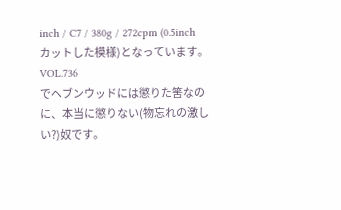inch / C7 / 380g / 272cpm (0.5inch
カットした模様)となっています。
VOL.736
でヘブンウッドには懲りた筈なのに、本当に懲りない(物忘れの激しい?)奴です。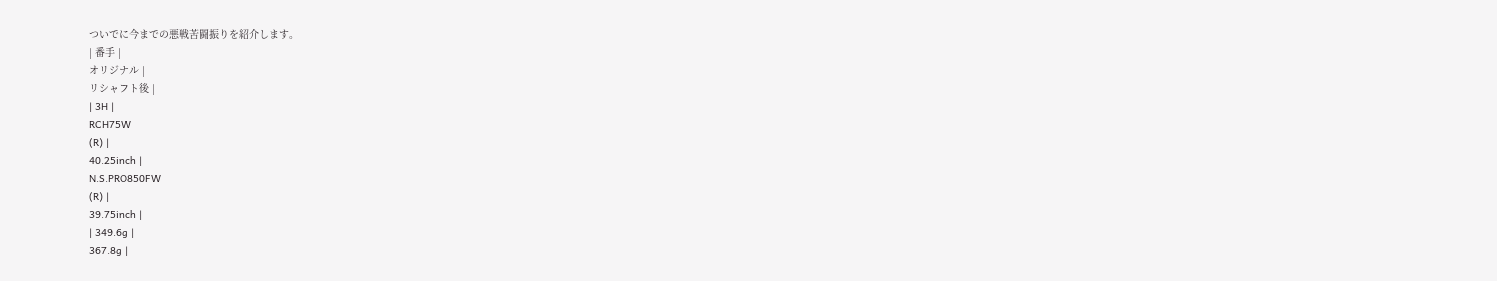ついでに今までの悪戦苦闘振りを紹介します。
| 番手 |
オリジナル |
リシャフト後 |
| 3H |
RCH75W
(R) |
40.25inch |
N.S.PRO850FW
(R) |
39.75inch |
| 349.6g |
367.8g |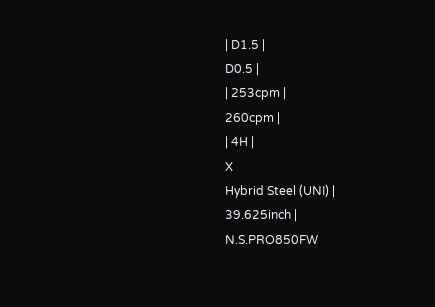| D1.5 |
D0.5 |
| 253cpm |
260cpm |
| 4H |
X
Hybrid Steel (UNI) |
39.625inch |
N.S.PRO850FW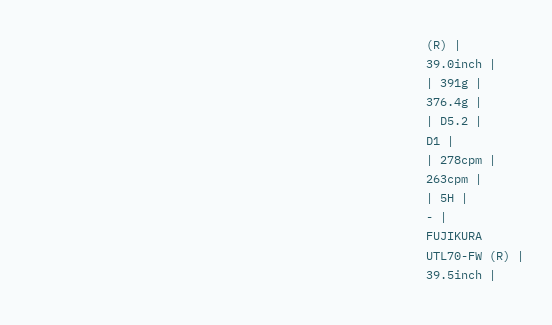(R) |
39.0inch |
| 391g |
376.4g |
| D5.2 |
D1 |
| 278cpm |
263cpm |
| 5H |
- |
FUJIKURA
UTL70-FW (R) |
39.5inch |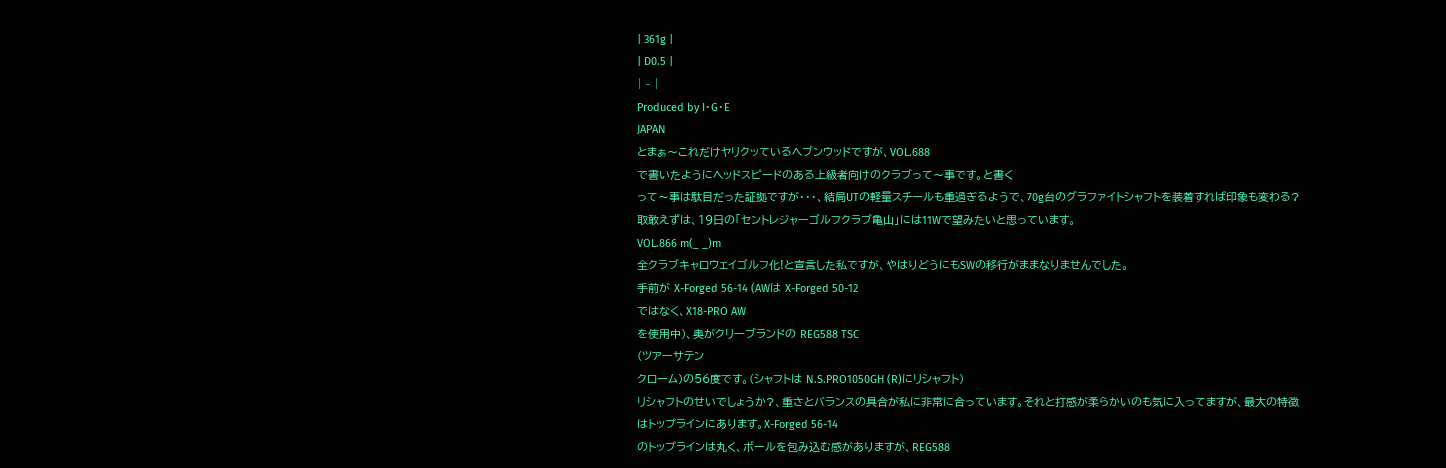| 361g |
| D0.5 |
| - |
Produced by I・G・E
JAPAN
とまぁ〜これだけヤリクッているヘブンウッドですが、VOL.688
で書いたようにヘッドスピードのある上級者向けのクラブって〜事です。と書く
って〜事は駄目だった証拠ですが・・・、結局UTの軽量スチールも重過ぎるようで、70g台のグラファイトシャフトを装着すれば印象も変わる?
取敢えずは、19日の「セントレジャーゴルフクラブ亀山」には11Wで望みたいと思っています。
VOL.866 m(_ _)m
全クラブキャロウェイゴルフ化!と宣言した私ですが、やはりどうにもSWの移行がままなりませんでした。
手前が X-Forged 56-14 (AWは X-Forged 50-12
ではなく、X18-PRO AW
を使用中)、奥がクリーブランドの REG588 TSC
(ツアーサテン
クローム)の56度です。(シャフトは N.S.PRO1050GH (R)にリシャフト)
リシャフトのせいでしょうか?、重さとバランスの具合が私に非常に合っています。それと打感が柔らかいのも気に入ってますが、最大の特徴
はトップラインにあります。X-Forged 56-14
のトップラインは丸く、ボールを包み込む感がありますが、REG588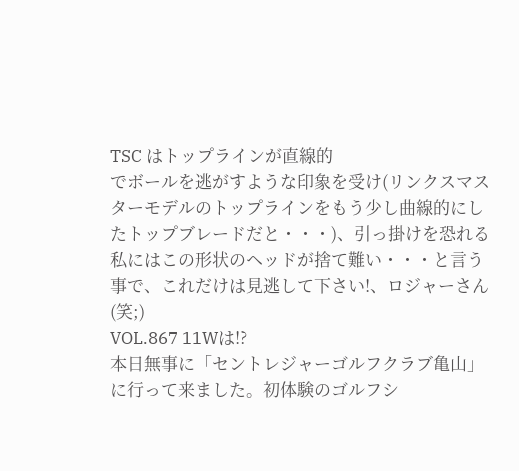TSC はトップラインが直線的
でボールを逃がすような印象を受け(リンクスマスターモデルのトップラインをもう少し曲線的にしたトップブレードだと・・・)、引っ掛けを恐れる
私にはこの形状のヘッドが捨て難い・・・と言う事で、これだけは見逃して下さい!、ロジャーさん(笑;)
VOL.867 11Wは!?
本日無事に「セントレジャーゴルフクラブ亀山」に行って来ました。初体験のゴルフシ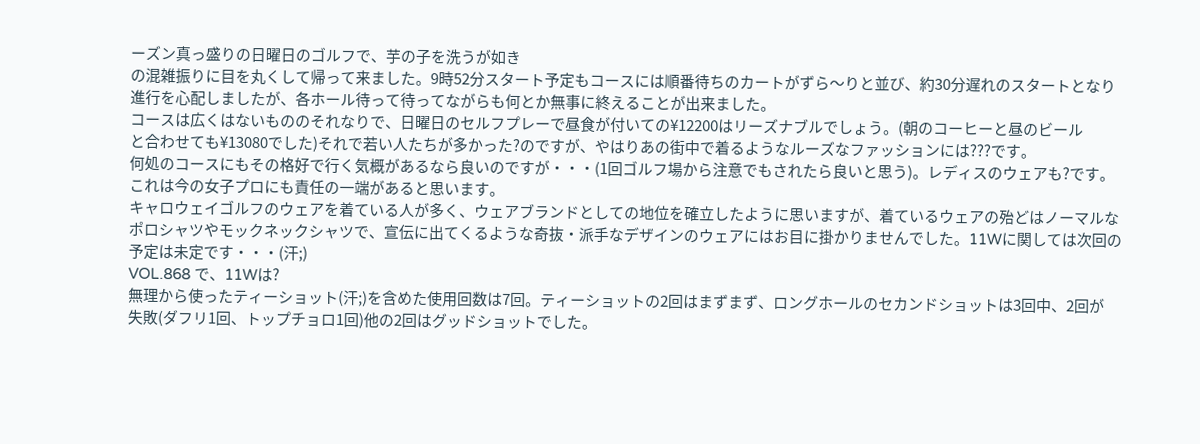ーズン真っ盛りの日曜日のゴルフで、芋の子を洗うが如き
の混雑振りに目を丸くして帰って来ました。9時52分スタート予定もコースには順番待ちのカートがずら〜りと並び、約30分遅れのスタートとなり
進行を心配しましたが、各ホール待って待ってながらも何とか無事に終えることが出来ました。
コースは広くはないもののそれなりで、日曜日のセルフプレーで昼食が付いての¥12200はリーズナブルでしょう。(朝のコーヒーと昼のビール
と合わせても¥13080でした)それで若い人たちが多かった?のですが、やはりあの街中で着るようなルーズなファッションには???です。
何処のコースにもその格好で行く気概があるなら良いのですが・・・(1回ゴルフ場から注意でもされたら良いと思う)。レディスのウェアも?です。
これは今の女子プロにも責任の一端があると思います。
キャロウェイゴルフのウェアを着ている人が多く、ウェアブランドとしての地位を確立したように思いますが、着ているウェアの殆どはノーマルな
ポロシャツやモックネックシャツで、宣伝に出てくるような奇抜・派手なデザインのウェアにはお目に掛かりませんでした。11Wに関しては次回の
予定は未定です・・・(汗;)
VOL.868 で、11Wは?
無理から使ったティーショット(汗;)を含めた使用回数は7回。ティーショットの2回はまずまず、ロングホールのセカンドショットは3回中、2回が
失敗(ダフリ1回、トップチョロ1回)他の2回はグッドショットでした。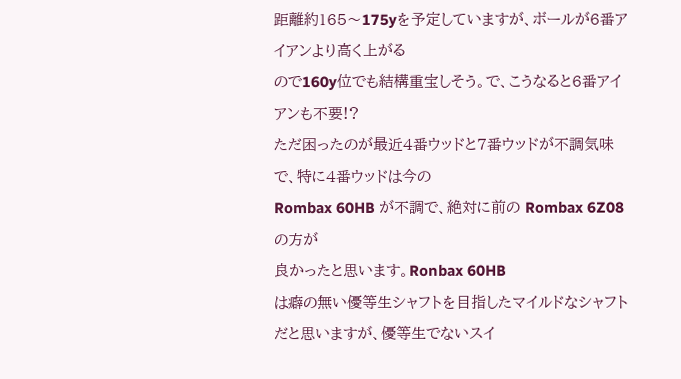距離約165〜175yを予定していますが、ボールが6番アイアンより高く上がる
ので160y位でも結構重宝しそう。で、こうなると6番アイアンも不要!?
ただ困ったのが最近4番ウッドと7番ウッドが不調気味で、特に4番ウッドは今の
Rombax 60HB が不調で、絶対に前の Rombax 6Z08 の方が
良かったと思います。Ronbax 60HB
は癖の無い優等生シャフトを目指したマイルドなシャフトだと思いますが、優等生でないスイ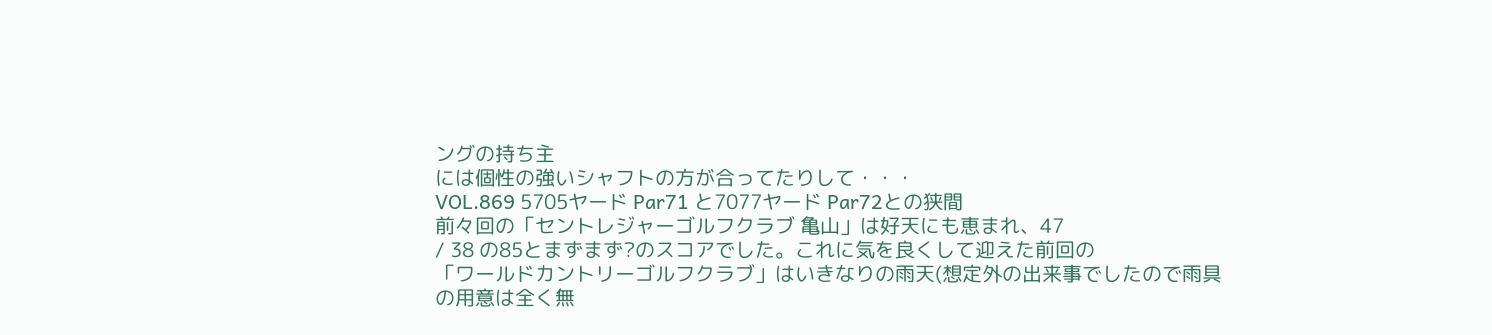ングの持ち主
には個性の強いシャフトの方が合ってたりして・・・
VOL.869 5705ヤード Par71 と7077ヤード Par72との狭間
前々回の「セントレジャーゴルフクラブ 亀山」は好天にも恵まれ、47
/ 38 の85とまずまず?のスコアでした。これに気を良くして迎えた前回の
「ワールドカントリーゴルフクラブ」はいきなりの雨天(想定外の出来事でしたので雨具の用意は全く無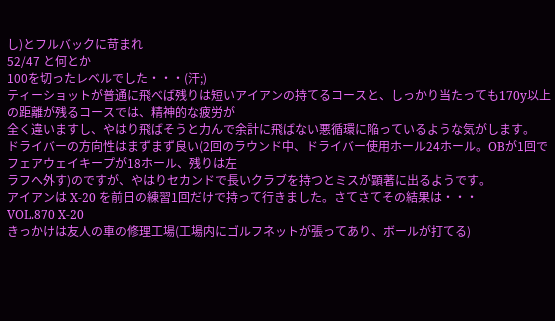し)とフルバックに苛まれ
52/47 と何とか
100を切ったレベルでした・・・(汗;)
ティーショットが普通に飛べば残りは短いアイアンの持てるコースと、しっかり当たっても170y以上の距離が残るコースでは、精神的な疲労が
全く違いますし、やはり飛ばそうと力んで余計に飛ばない悪循環に陥っているような気がします。
ドライバーの方向性はまずまず良い(2回のラウンド中、ドライバー使用ホール24ホール。OBが1回でフェアウェイキープが18ホール、残りは左
ラフへ外す)のですが、やはりセカンドで長いクラブを持つとミスが顕著に出るようです。
アイアンは X-20 を前日の練習1回だけで持って行きました。さてさてその結果は・・・
VOL.870 X-20
きっかけは友人の車の修理工場(工場内にゴルフネットが張ってあり、ボールが打てる)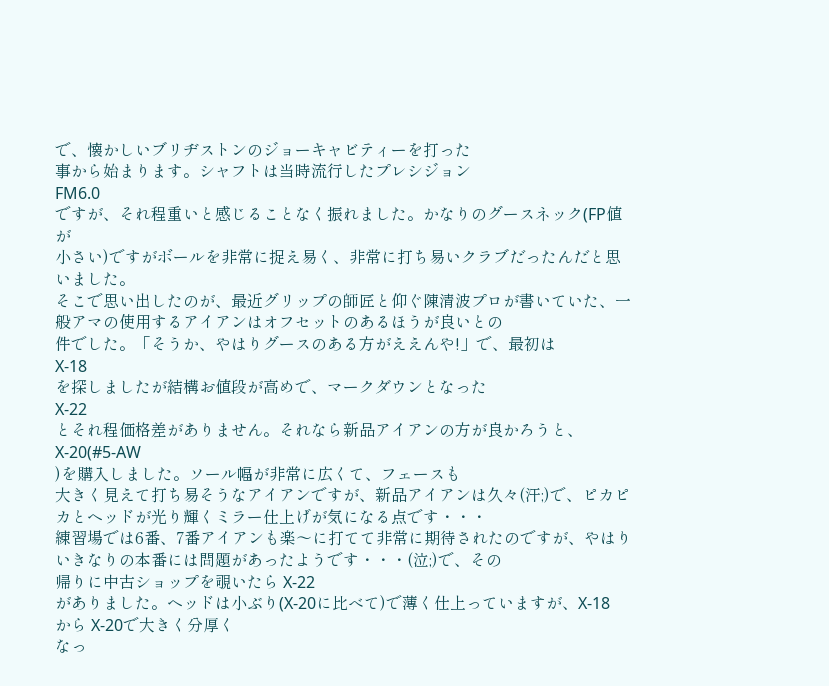で、懐かしいブリヂストンのジョーキャビティーを打った
事から始まります。シャフトは当時流行したプレシジョン
FM6.0
ですが、それ程重いと感じることなく振れました。かなりのグースネック(FP値が
小さい)ですがボールを非常に捉え易く、非常に打ち易いクラブだったんだと思いました。
そこで思い出したのが、最近グリップの師匠と仰ぐ陳清波プロが書いていた、一般アマの使用するアイアンはオフセットのあるほうが良いとの
件でした。「そうか、やはりグースのある方がええんや!」で、最初は
X-18
を探しましたが結構お値段が高めで、マークダウンとなった
X-22
とそれ程価格差がありません。それなら新品アイアンの方が良かろうと、X-20(#5-AW
)を購入しました。ソール幅が非常に広くて、フェースも
大きく見えて打ち易そうなアイアンですが、新品アイアンは久々(汗;)で、ピカピカとヘッドが光り輝くミラー仕上げが気になる点です・・・
練習場では6番、7番アイアンも楽〜に打てて非常に期待されたのですが、やはりいきなりの本番には問題があったようです・・・(泣;)で、その
帰りに中古ショップを覗いたら X-22
がありました。ヘッドは小ぶり(X-20に比べて)で薄く仕上っていますが、X-18
から X-20で大きく分厚く
なっ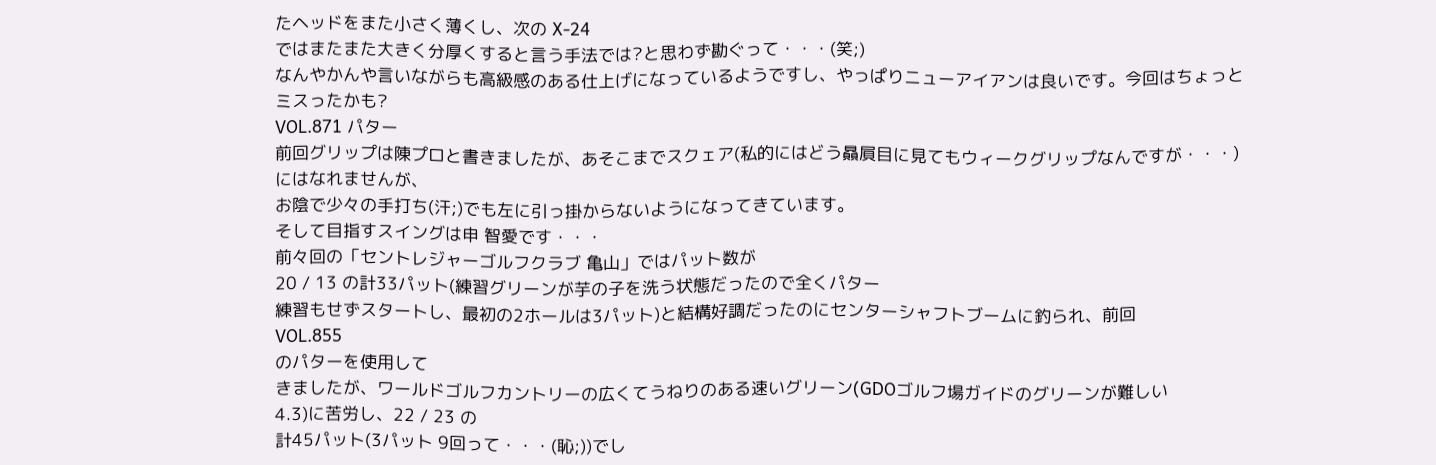たヘッドをまた小さく薄くし、次の X-24
ではまたまた大きく分厚くすると言う手法では?と思わず勘ぐって・・・(笑;)
なんやかんや言いながらも高級感のある仕上げになっているようですし、やっぱりニューアイアンは良いです。今回はちょっとミスったかも?
VOL.871 パター
前回グリップは陳プロと書きましたが、あそこまでスクェア(私的にはどう贔屓目に見てもウィークグリップなんですが・・・)にはなれませんが、
お陰で少々の手打ち(汗;)でも左に引っ掛からないようになってきています。
そして目指すスイングは申 智愛です・・・
前々回の「セントレジャーゴルフクラブ 亀山」ではパット数が
20 / 13 の計33パット(練習グリーンが芋の子を洗う状態だったので全くパター
練習もせずスタートし、最初の2ホールは3パット)と結構好調だったのにセンターシャフトブームに釣られ、前回
VOL.855
のパターを使用して
きましたが、ワールドゴルフカントリーの広くてうねりのある速いグリーン(GDOゴルフ場ガイドのグリーンが難しい
4.3)に苦労し、22 / 23 の
計45パット(3パット 9回って・・・(恥;))でし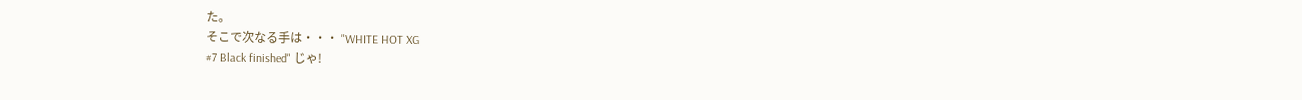た。
そこで次なる手は・・・ "WHITE HOT XG
#7 Black finished" じゃ!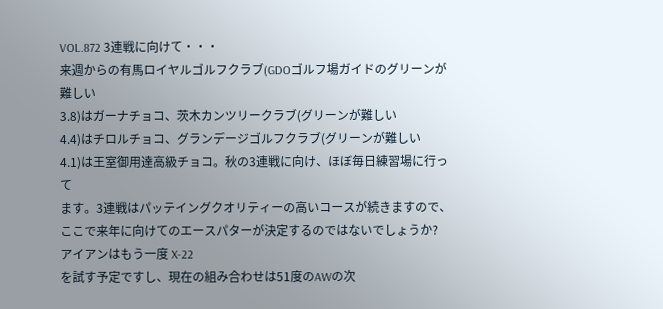VOL.872 3連戦に向けて・・・
来週からの有馬ロイヤルゴルフクラブ(GDOゴルフ場ガイドのグリーンが難しい
3.8)はガーナチョコ、茨木カンツリークラブ(グリーンが難しい
4.4)はチロルチョコ、グランデージゴルフクラブ(グリーンが難しい
4.1)は王室御用達高級チョコ。秋の3連戦に向け、ほぼ毎日練習場に行って
ます。3連戦はパッテイングクオリティーの高いコースが続きますので、ここで来年に向けてのエースパターが決定するのではないでしょうか?
アイアンはもう一度 X-22
を試す予定ですし、現在の組み合わせは51度のAWの次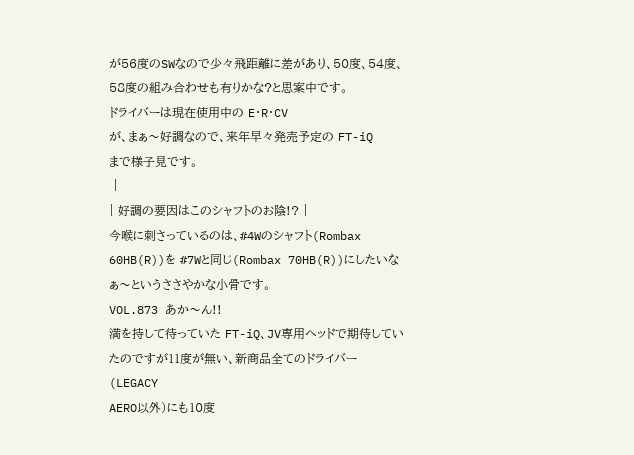が56度のSWなので少々飛距離に差があり、50度、54度、
58度の組み合わせも有りかな?と思案中です。
ドライバーは現在使用中の E・R・CV
が、まぁ〜好調なので、来年早々発売予定の FT-iQ
まで様子見です。
 |
| 好調の要因はこのシャフトのお陰!? |
今喉に刺さっているのは、#4Wのシャフト(Rombax
60HB(R))を #7Wと同じ(Rombax 70HB(R))にしたいなぁ〜というささやかな小骨です。
VOL.873 あか〜ん!!
満を持して待っていた FT-iQ、JV専用ヘッドで期待していたのですが11度が無い、新商品全てのドライバー(LEGACY
AERO以外)にも10度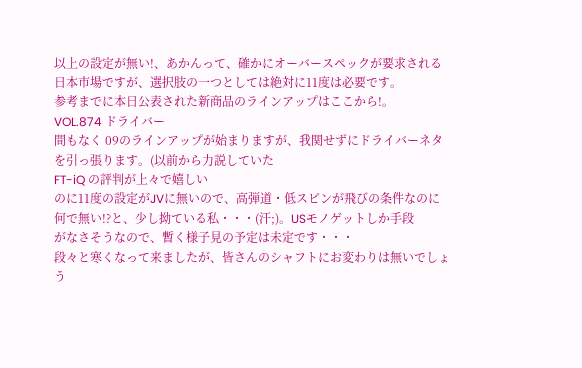以上の設定が無い!、あかんって、確かにオーバースペックが要求される日本市場ですが、選択肢の一つとしては絶対に11度は必要です。
参考までに本日公表された新商品のラインアップはここから!。
VOL.874 ドライバー
間もなく 09のラインアップが始まりますが、我関せずにドライバーネタを引っ張ります。(以前から力説していた
FT-iQ の評判が上々で嬉しい
のに11度の設定がJVに無いので、高弾道・低スピンが飛びの条件なのに何で無い!?と、少し拗ている私・・・(汗;)。USモノゲットしか手段
がなさそうなので、暫く様子見の予定は未定です・・・
段々と寒くなって来ましたが、皆さんのシャフトにお変わりは無いでしょう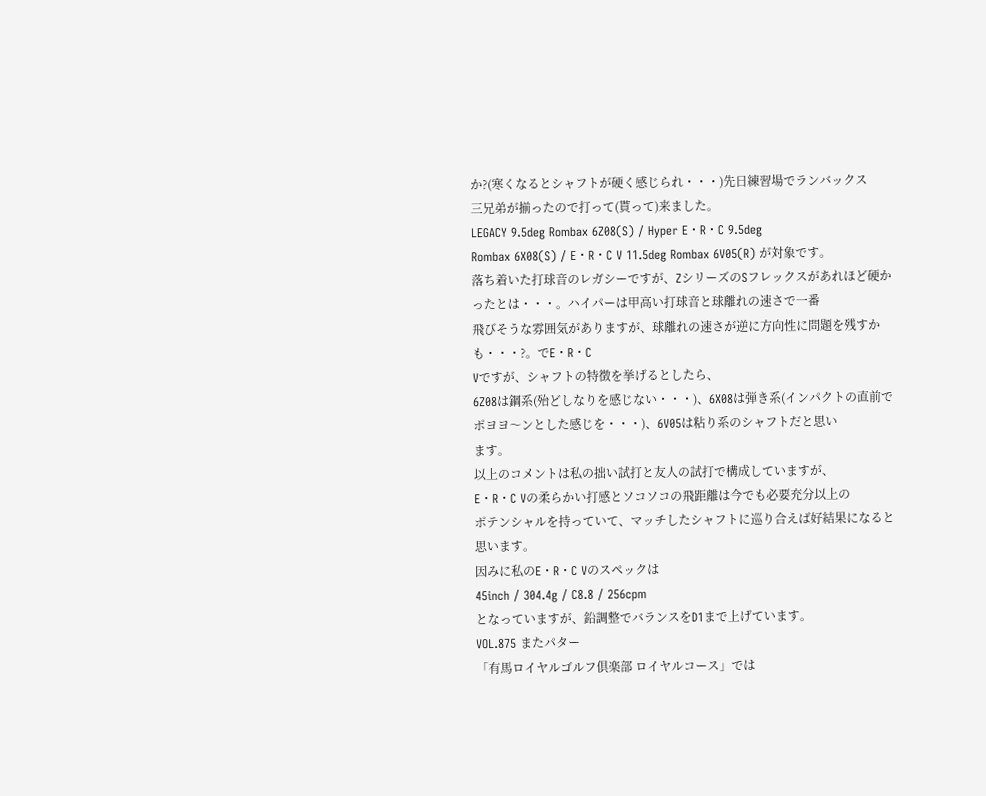か?(寒くなるとシャフトが硬く感じられ・・・)先日練習場でランバックス
三兄弟が揃ったので打って(貰って)来ました。
LEGACY 9.5deg Rombax 6Z08(S) / Hyper E・R・C 9.5deg
Rombax 6X08(S) / E・R・C V 11.5deg Rombax 6V05(R) が対象です。
落ち着いた打球音のレガシーですが、ZシリーズのSフレックスがあれほど硬かったとは・・・。ハイパーは甲高い打球音と球離れの速さで一番
飛びそうな雰囲気がありますが、球離れの速さが逆に方向性に問題を残すかも・・・?。でE・R・C
Vですが、シャフトの特徴を挙げるとしたら、
6Z08は鋼系(殆どしなりを感じない・・・)、6X08は弾き系(インパクトの直前でポヨヨ〜ンとした感じを・・・)、6V05は粘り系のシャフトだと思い
ます。
以上のコメントは私の拙い試打と友人の試打で構成していますが、
E・R・C Vの柔らかい打感とソコソコの飛距離は今でも必要充分以上の
ポテンシャルを持っていて、マッチしたシャフトに巡り合えば好結果になると思います。
因みに私のE・R・C Vのスペックは
45inch / 304.4g / C8.8 / 256cpm
となっていますが、鉛調整でバランスをD1まで上げています。
VOL.875 またパター
「有馬ロイヤルゴルフ倶楽部 ロイヤルコース」では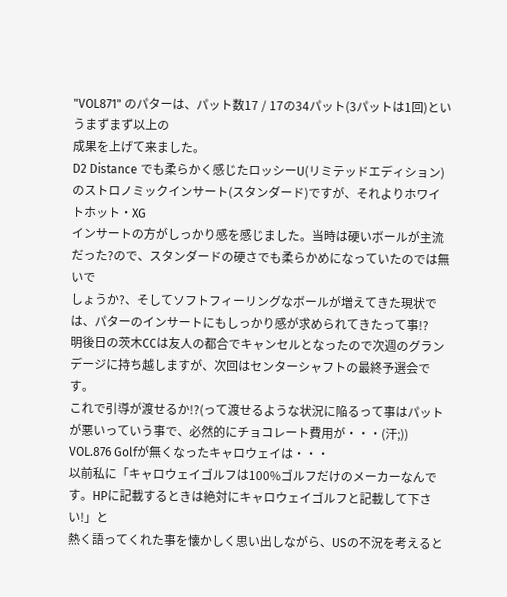"VOL871" のパターは、パット数17 / 17の34パット(3パットは1回)というまずまず以上の
成果を上げて来ました。
D2 Distance でも柔らかく感じたロッシーU(リミテッドエディション)のストロノミックインサート(スタンダード)ですが、それよりホワイトホット・XG
インサートの方がしっかり感を感じました。当時は硬いボールが主流だった?ので、スタンダードの硬さでも柔らかめになっていたのでは無いで
しょうか?、そしてソフトフィーリングなボールが増えてきた現状では、パターのインサートにもしっかり感が求められてきたって事!?
明後日の茨木CCは友人の都合でキャンセルとなったので次週のグランデージに持ち越しますが、次回はセンターシャフトの最終予選会です。
これで引導が渡せるか!?(って渡せるような状況に陥るって事はパットが悪いっていう事で、必然的にチョコレート費用が・・・(汗;))
VOL.876 Golfが無くなったキャロウェイは・・・
以前私に「キャロウェイゴルフは100%ゴルフだけのメーカーなんです。HPに記載するときは絶対にキャロウェイゴルフと記載して下さい!」と
熱く語ってくれた事を懐かしく思い出しながら、USの不況を考えると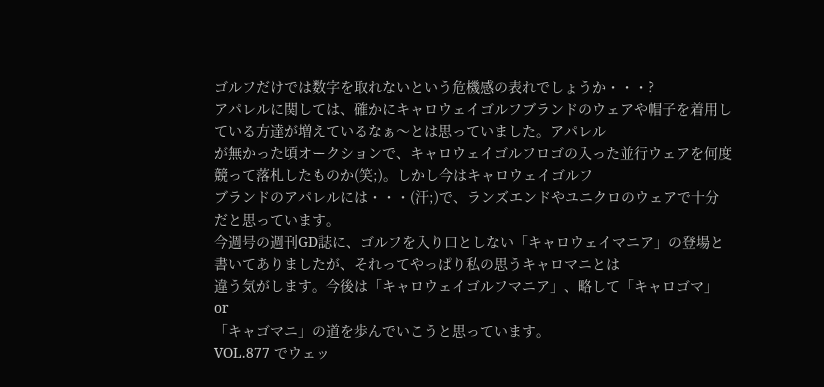ゴルフだけでは数字を取れないという危機感の表れでしょうか・・・?
アパレルに関しては、確かにキャロウェイゴルフブランドのウェアや帽子を着用している方達が増えているなぁ〜とは思っていました。アパレル
が無かった頃オークションで、キャロウェイゴルフロゴの入った並行ウェアを何度競って落札したものか(笑;)。しかし今はキャロウェイゴルフ
ブランドのアパレルには・・・(汗;)で、ランズエンドやユニクロのウェアで十分だと思っています。
今週号の週刊GD誌に、ゴルフを入り口としない「キャロウェイマニア」の登場と書いてありましたが、それってやっぱり私の思うキャロマニとは
違う気がします。今後は「キャロウェイゴルフマニア」、略して「キャロゴマ」
or
「キャゴマニ」の道を歩んでいこうと思っています。
VOL.877 でウェッ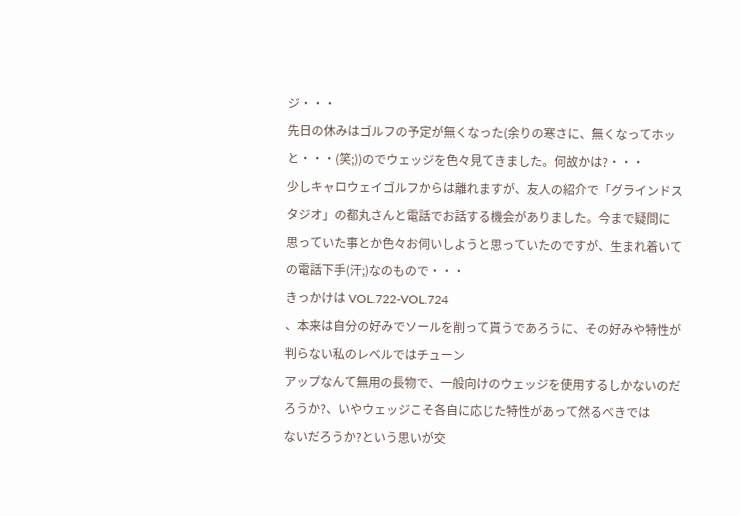ジ・・・
先日の休みはゴルフの予定が無くなった(余りの寒さに、無くなってホッと・・・(笑;))のでウェッジを色々見てきました。何故かは?・・・
少しキャロウェイゴルフからは離れますが、友人の紹介で「グラインドスタジオ」の都丸さんと電話でお話する機会がありました。今まで疑問に
思っていた事とか色々お伺いしようと思っていたのですが、生まれ着いての電話下手(汗;)なのもので・・・
きっかけは VOL.722-VOL.724
、本来は自分の好みでソールを削って貰うであろうに、その好みや特性が判らない私のレベルではチューン
アップなんて無用の長物で、一般向けのウェッジを使用するしかないのだろうか?、いやウェッジこそ各自に応じた特性があって然るべきでは
ないだろうか?という思いが交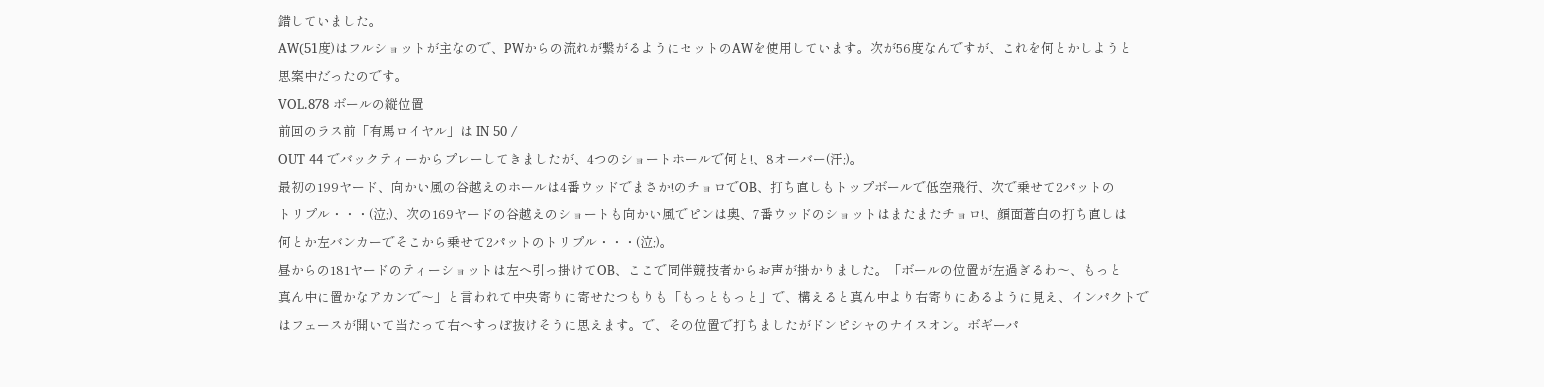錯していました。
AW(51度)はフルショットが主なので、PWからの流れが繋がるようにセットのAWを使用しています。次が56度なんですが、これを何とかしようと
思案中だったのです。
VOL.878 ボールの縦位置
前回のラス前「有馬ロイヤル」は IN 50 /
OUT 44 でバックティーからプレーしてきましたが、4つのショートホールで何と!、8オーバー(汗;)。
最初の199ヤード、向かい風の谷越えのホールは4番ウッドでまさか!のチョロでOB、打ち直しもトップボールで低空飛行、次で乗せて2パットの
トリプル・・・(泣;)、次の169ヤードの谷越えのショートも向かい風でピンは奥、7番ウッドのショットはまたまたチョロ!、顔面蒼白の打ち直しは
何とか左バンカーでそこから乗せて2パットのトリプル・・・(泣;)。
昼からの181ヤードのティーショットは左へ引っ掛けてOB、ここで同伴競技者からお声が掛かりました。「ボールの位置が左過ぎるわ〜、もっと
真ん中に置かなアカンで〜」と言われて中央寄りに寄せたつもりも「もっともっと」で、構えると真ん中より右寄りにあるように見え、インパクトで
はフェースが開いて当たって右へすっぽ抜けそうに思えます。で、その位置で打ちましたがドンピシャのナイスオン。ボギーパ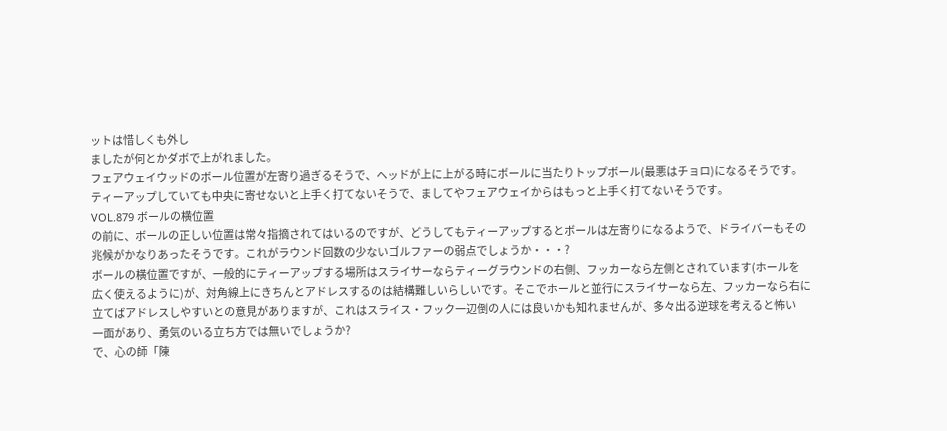ットは惜しくも外し
ましたが何とかダボで上がれました。
フェアウェイウッドのボール位置が左寄り過ぎるそうで、ヘッドが上に上がる時にボールに当たりトップボール(最悪はチョロ)になるそうです。
ティーアップしていても中央に寄せないと上手く打てないそうで、ましてやフェアウェイからはもっと上手く打てないそうです。
VOL.879 ボールの横位置
の前に、ボールの正しい位置は常々指摘されてはいるのですが、どうしてもティーアップするとボールは左寄りになるようで、ドライバーもその
兆候がかなりあったそうです。これがラウンド回数の少ないゴルファーの弱点でしょうか・・・?
ボールの横位置ですが、一般的にティーアップする場所はスライサーならティーグラウンドの右側、フッカーなら左側とされています(ホールを
広く使えるように)が、対角線上にきちんとアドレスするのは結構難しいらしいです。そこでホールと並行にスライサーなら左、フッカーなら右に
立てばアドレスしやすいとの意見がありますが、これはスライス・フック一辺倒の人には良いかも知れませんが、多々出る逆球を考えると怖い
一面があり、勇気のいる立ち方では無いでしょうか?
で、心の師「陳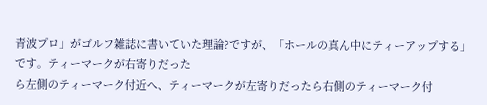青波プロ」がゴルフ雑誌に書いていた理論?ですが、「ホールの真ん中にティーアップする」です。ティーマークが右寄りだった
ら左側のティーマーク付近へ、ティーマークが左寄りだったら右側のティーマーク付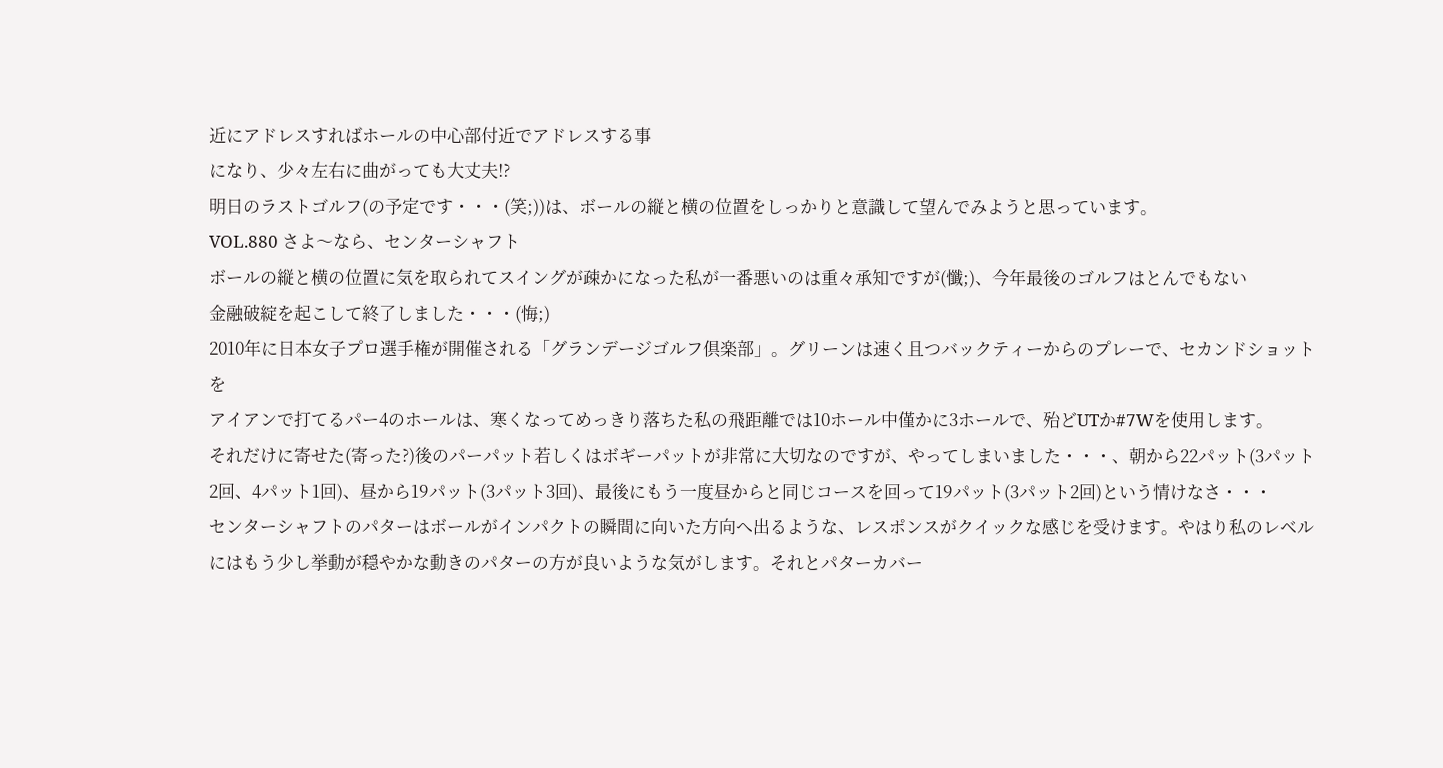近にアドレスすればホールの中心部付近でアドレスする事
になり、少々左右に曲がっても大丈夫!?
明日のラストゴルフ(の予定です・・・(笑;))は、ボールの縦と横の位置をしっかりと意識して望んでみようと思っています。
VOL.880 さよ〜なら、センターシャフト
ボールの縦と横の位置に気を取られてスイングが疎かになった私が一番悪いのは重々承知ですが(懺;)、今年最後のゴルフはとんでもない
金融破綻を起こして終了しました・・・(悔;)
2010年に日本女子プロ選手権が開催される「グランデージゴルフ倶楽部」。グリーンは速く且つバックティーからのプレーで、セカンドショットを
アイアンで打てるパー4のホールは、寒くなってめっきり落ちた私の飛距離では10ホール中僅かに3ホールで、殆どUTか#7Wを使用します。
それだけに寄せた(寄った?)後のパーパット若しくはボギーパットが非常に大切なのですが、やってしまいました・・・、朝から22パット(3パット
2回、4パット1回)、昼から19パット(3パット3回)、最後にもう一度昼からと同じコースを回って19パット(3パット2回)という情けなさ・・・
センターシャフトのパターはボールがインパクトの瞬間に向いた方向へ出るような、レスポンスがクイックな感じを受けます。やはり私のレベル
にはもう少し挙動が穏やかな動きのパターの方が良いような気がします。それとパターカバー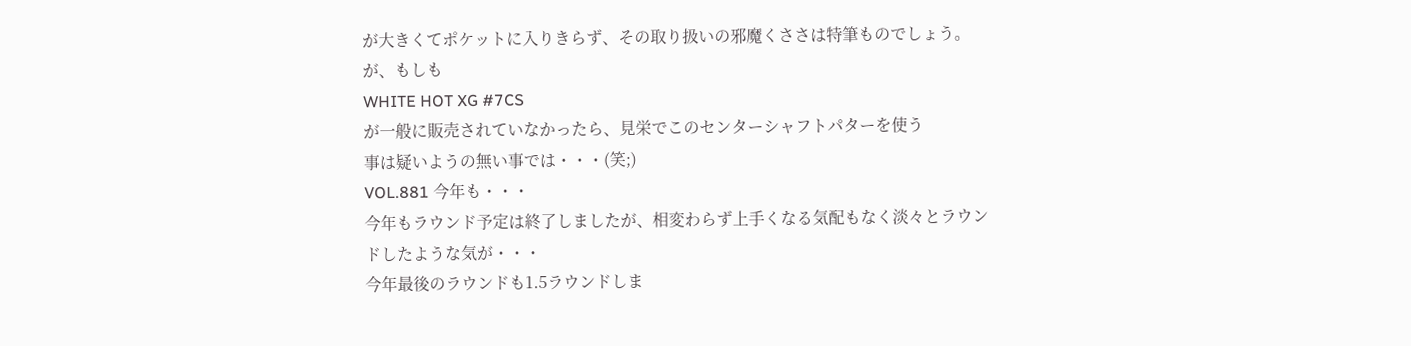が大きくてポケットに入りきらず、その取り扱いの邪魔くささは特筆ものでしょう。が、もしも
WHITE HOT XG #7CS
が一般に販売されていなかったら、見栄でこのセンターシャフトパターを使う
事は疑いようの無い事では・・・(笑;)
VOL.881 今年も・・・
今年もラウンド予定は終了しましたが、相変わらず上手くなる気配もなく淡々とラウンドしたような気が・・・
今年最後のラウンドも1.5ラウンドしま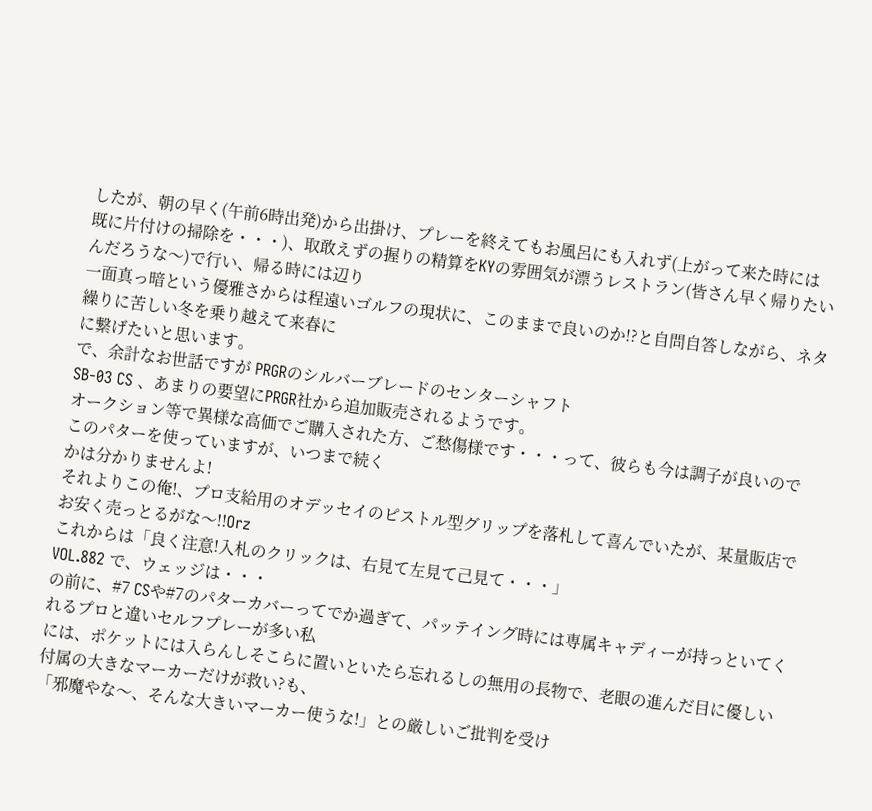したが、朝の早く(午前6時出発)から出掛け、プレーを終えてもお風呂にも入れず(上がって来た時には
既に片付けの掃除を・・・)、取敢えずの握りの精算をKYの雰囲気が漂うレストラン(皆さん早く帰りたいんだろうな〜)で行い、帰る時には辺り
一面真っ暗という優雅さからは程遠いゴルフの現状に、このままで良いのか!?と自問自答しながら、ネタ繰りに苦しい冬を乗り越えて来春に
に繋げたいと思います。
で、余計なお世話ですが PRGRのシルバーブレードのセンターシャフト
SB-03 CS 、あまりの要望にPRGR社から追加販売されるようです。
オークション等で異様な高価でご購入された方、ご愁傷様です・・・って、彼らも今は調子が良いのでこのパターを使っていますが、いつまで続く
かは分かりませんよ!
それよりこの俺!、プロ支給用のオデッセイのピストル型グリップを落札して喜んでいたが、某量販店でお安く売っとるがな〜!!Orz
これからは「良く注意!入札のクリックは、右見て左見て己見て・・・」
VOL.882 で、ウェッジは・・・
の前に、#7 CSや#7のパターカバーってでか過ぎて、パッテイング時には専属キャディーが持っといてくれるプロと違いセルフプレーが多い私
には、ポケットには入らんしそこらに置いといたら忘れるしの無用の長物で、老眼の進んだ目に優しい付属の大きなマーカーだけが救い?も、
「邪魔やな〜、そんな大きいマーカー使うな!」との厳しいご批判を受け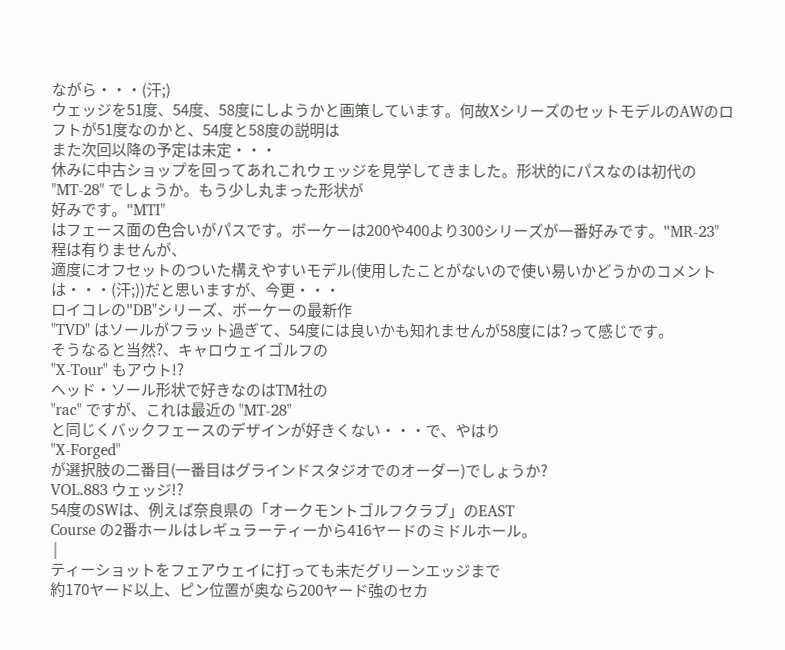ながら・・・(汗;)
ウェッジを51度、54度、58度にしようかと画策しています。何故XシリーズのセットモデルのAWのロフトが51度なのかと、54度と58度の説明は
また次回以降の予定は未定・・・
休みに中古ショップを回ってあれこれウェッジを見学してきました。形状的にパスなのは初代の
"MT-28" でしょうか。もう少し丸まった形状が
好みです。"MTI"
はフェース面の色合いがパスです。ボーケーは200や400より300シリーズが一番好みです。"MR-23"
程は有りませんが、
適度にオフセットのついた構えやすいモデル(使用したことがないので使い易いかどうかのコメントは・・・(汗;))だと思いますが、今更・・・
ロイコレの"DB"シリーズ、ボーケーの最新作
"TVD" はソールがフラット過ぎて、54度には良いかも知れませんが58度には?って感じです。
そうなると当然?、キャロウェイゴルフの
"X-Tour" もアウト!?
ヘッド・ソール形状で好きなのはTM社の
"rac" ですが、これは最近の "MT-28"
と同じくバックフェースのデザインが好きくない・・・で、やはり
"X-Forged"
が選択肢の二番目(一番目はグラインドスタジオでのオーダー)でしょうか?
VOL.883 ウェッジ!?
54度のSWは、例えば奈良県の「オークモントゴルフクラブ」のEAST
Course の2番ホールはレギュラーティーから416ヤードのミドルホール。
 |
ティーショットをフェアウェイに打っても未だグリーンエッジまで
約170ヤード以上、ピン位置が奥なら200ヤード強のセカ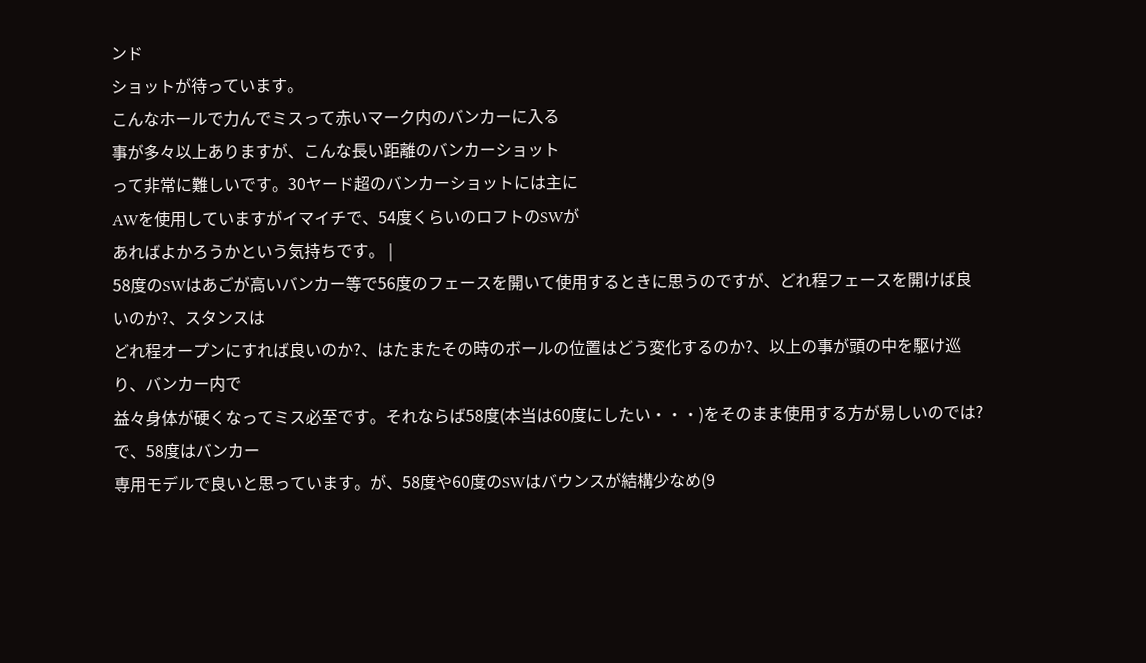ンド
ショットが待っています。
こんなホールで力んでミスって赤いマーク内のバンカーに入る
事が多々以上ありますが、こんな長い距離のバンカーショット
って非常に難しいです。30ヤード超のバンカーショットには主に
AWを使用していますがイマイチで、54度くらいのロフトのSWが
あればよかろうかという気持ちです。 |
58度のSWはあごが高いバンカー等で56度のフェースを開いて使用するときに思うのですが、どれ程フェースを開けば良いのか?、スタンスは
どれ程オープンにすれば良いのか?、はたまたその時のボールの位置はどう変化するのか?、以上の事が頭の中を駆け巡り、バンカー内で
益々身体が硬くなってミス必至です。それならば58度(本当は60度にしたい・・・)をそのまま使用する方が易しいのでは?で、58度はバンカー
専用モデルで良いと思っています。が、58度や60度のSWはバウンスが結構少なめ(9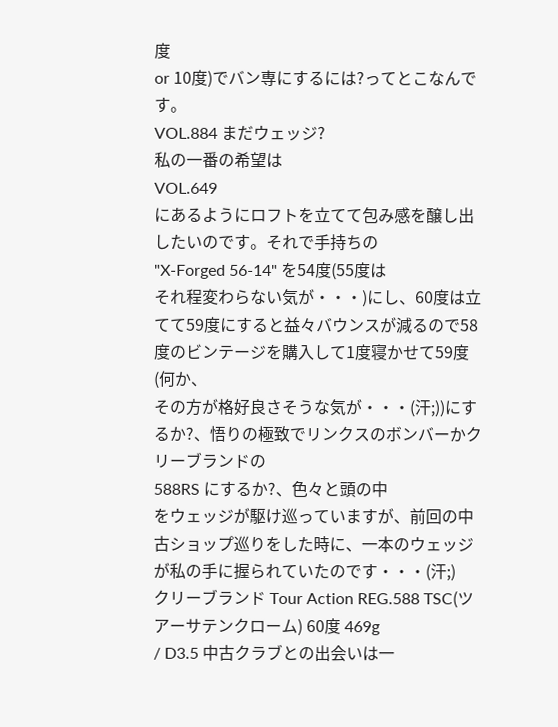度
or 10度)でバン専にするには?ってとこなんです。
VOL.884 まだウェッジ?
私の一番の希望は
VOL.649
にあるようにロフトを立てて包み感を醸し出したいのです。それで手持ちの
"X-Forged 56-14" を54度(55度は
それ程変わらない気が・・・)にし、60度は立てて59度にすると益々バウンスが減るので58度のビンテージを購入して1度寝かせて59度(何か、
その方が格好良さそうな気が・・・(汗;))にするか?、悟りの極致でリンクスのボンバーかクリーブランドの
588RS にするか?、色々と頭の中
をウェッジが駆け巡っていますが、前回の中古ショップ巡りをした時に、一本のウェッジが私の手に握られていたのです・・・(汗;)
クリーブランド Tour Action REG.588 TSC(ツアーサテンクローム) 60度 469g
/ D3.5 中古クラブとの出会いは一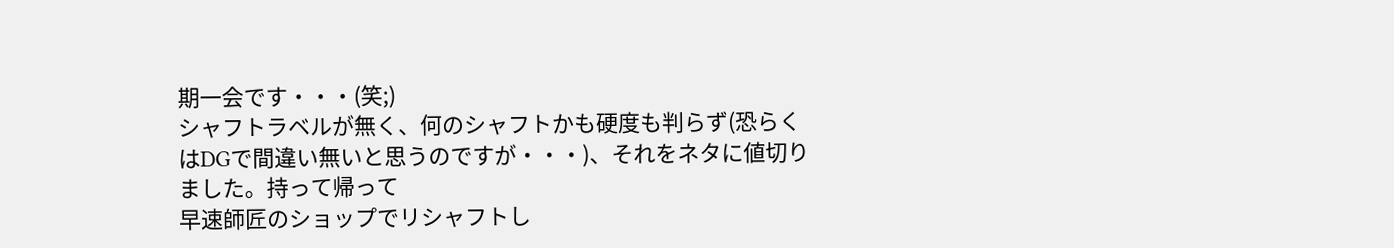期一会です・・・(笑;)
シャフトラベルが無く、何のシャフトかも硬度も判らず(恐らくはDGで間違い無いと思うのですが・・・)、それをネタに値切りました。持って帰って
早速師匠のショップでリシャフトし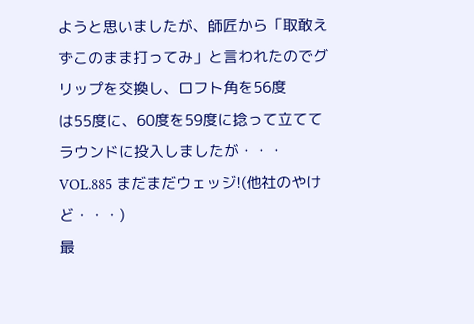ようと思いましたが、師匠から「取敢えずこのまま打ってみ」と言われたのでグリップを交換し、ロフト角を56度
は55度に、60度を59度に捻って立ててラウンドに投入しましたが・・・
VOL.885 まだまだウェッジ!(他社のやけど・・・)
最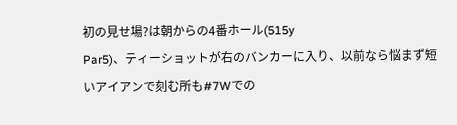初の見せ場?は朝からの4番ホール(515y
Par5)、ティーショットが右のバンカーに入り、以前なら悩まず短いアイアンで刻む所も#7Wでの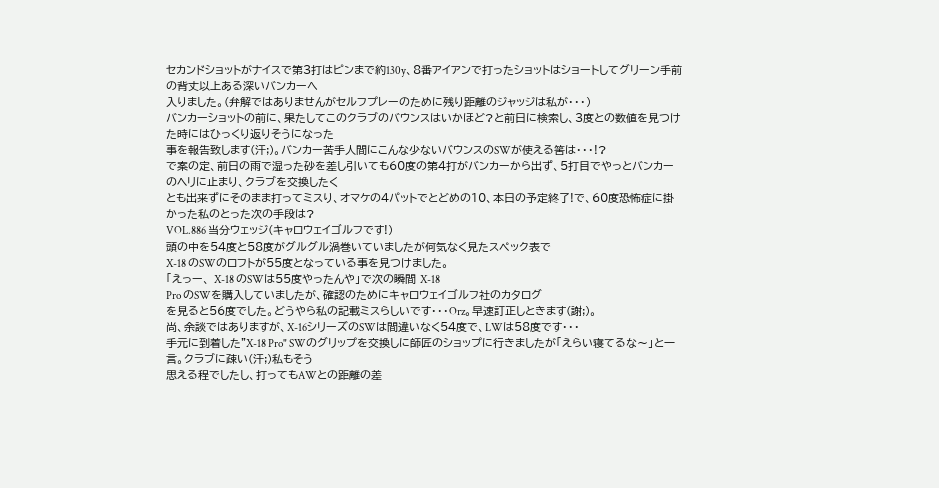セカンドショットがナイスで第3打はピンまで約130y、8番アイアンで打ったショットはショートしてグリーン手前の背丈以上ある深いバンカーへ
入りました。(弁解ではありませんがセルフプレーのために残り距離のジャッジは私が・・・)
バンカーショットの前に、果たしてこのクラブのバウンスはいかほど?と前日に検索し、3度との数値を見つけた時にはひっくり返りそうになった
事を報告致します(汗;)。バンカー苦手人間にこんな少ないバウンスのSWが使える筈は・・・!?
で案の定、前日の雨で湿った砂を差し引いても60度の第4打がバンカーから出ず、5打目でやっとバンカーのヘリに止まり、クラブを交換したく
とも出来ずにそのまま打ってミスり、オマケの4パットでとどめの10、本日の予定終了!で、60度恐怖症に掛かった私のとった次の手段は?
VOL.886 当分ウェッジ(キャロウェイゴルフです!)
頭の中を54度と58度がグルグル渦巻いていましたが何気なく見たスペック表で
X-18 のSWのロフトが55度となっている事を見つけました。
「えっー、 X-18 のSWは55度やったんや」で次の瞬間 X-18
Pro のSWを購入していましたが、確認のためにキャロウェイゴルフ社のカタログ
を見ると56度でした。どうやら私の記載ミスらしいです・・・Orz。早速訂正しときます(謝;)。
尚、余談ではありますが、X-16シリーズのSWは間違いなく54度で、LWは58度です・・・
手元に到着した"X-18 Pro" SWのグリップを交換しに師匠のショップに行きましたが「えらい寝てるな〜」と一言。クラブに疎い(汗;)私もそう
思える程でしたし、打ってもAWとの距離の差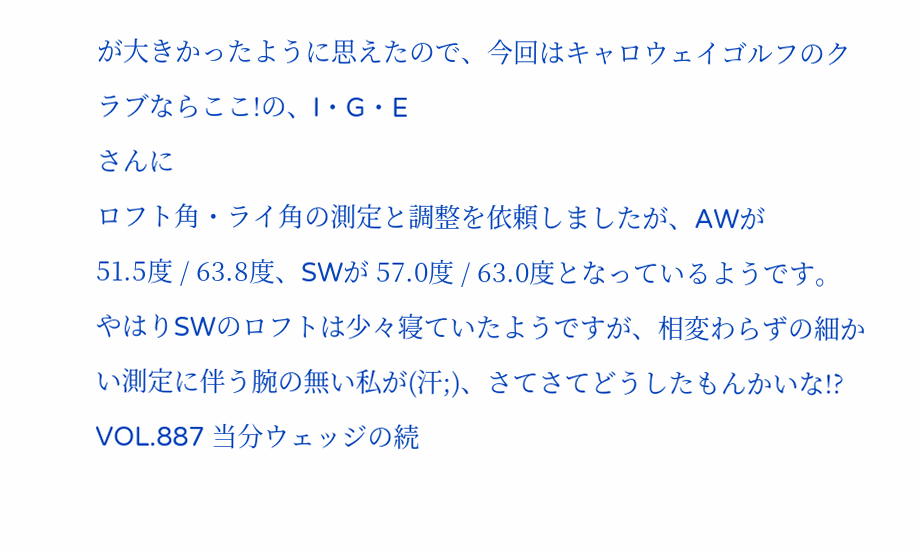が大きかったように思えたので、今回はキャロウェイゴルフのクラブならここ!の、I・G・E
さんに
ロフト角・ライ角の測定と調整を依頼しましたが、AWが
51.5度 / 63.8度、SWが 57.0度 / 63.0度となっているようです。
やはりSWのロフトは少々寝ていたようですが、相変わらずの細かい測定に伴う腕の無い私が(汗;)、さてさてどうしたもんかいな!?
VOL.887 当分ウェッジの続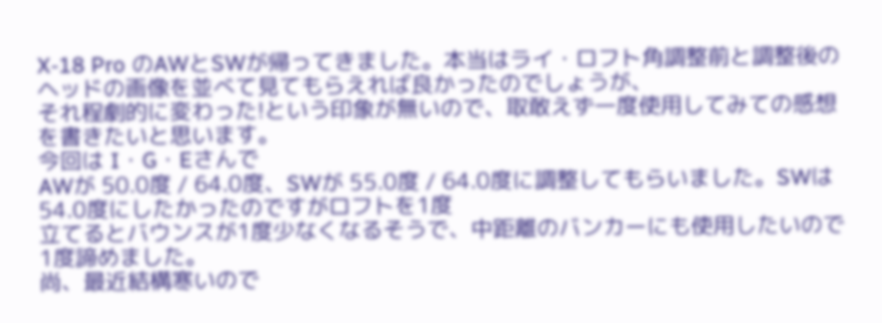X-18 Pro のAWとSWが帰ってきました。本当はライ・ロフト角調整前と調整後のヘッドの画像を並べて見てもらえれば良かったのでしょうが、
それ程劇的に変わった!という印象が無いので、取敢えず一度使用してみての感想を書きたいと思います。
今回は I・G・Eさんで
AWが 50.0度 / 64.0度、SWが 55.0度 / 64.0度に調整してもらいました。SWは54.0度にしたかったのですがロフトを1度
立てるとバウンスが1度少なくなるそうで、中距離のバンカーにも使用したいので1度諦めました。
尚、最近結構寒いので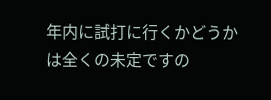年内に試打に行くかどうかは全くの未定ですの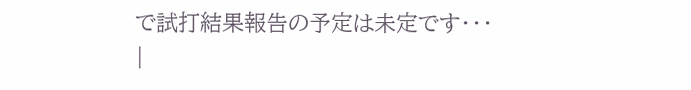で試打結果報告の予定は未定です・・・
|